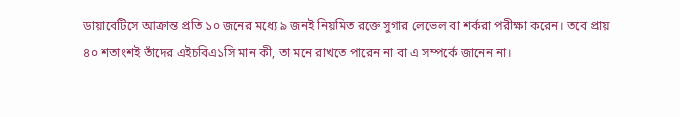ডায়াবেটিসে আক্রান্ত প্রতি ১০ জনের মধ্যে ৯ জনই নিয়মিত রক্তে সুগার লেভেল বা শর্করা পরীক্ষা করেন। তবে প্রায় ৪০ শতাংশই তাঁদের এইচবিএ১সি মান কী, তা মনে রাখতে পারেন না বা এ সম্পর্কে জানেন না।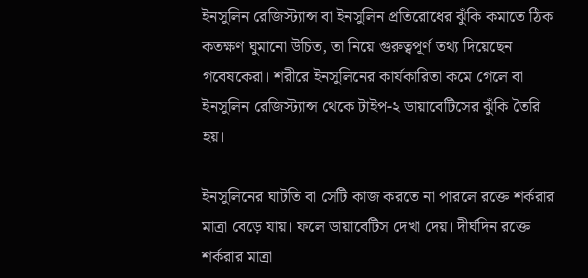ইনসুলিন রেজিস্ট্যান্স বা ইনসুলিন প্রতিরোধের ঝুঁকি কমাতে ঠিক কতক্ষণ ঘুমানো উচিত, তা নিয়ে গুরুত্বপূর্ণ তথ্য দিয়েছেন গবেষকেরা। শরীরে ইনসুলিনের কার্যকারিতা কমে গেলে বা ইনসুলিন রেজিস্ট্যান্স থেকে টাইপ-২ ডায়াবেটিসের ঝুঁকি তৈরি হয়।

ইনসুলিনের ঘাটতি বা সেটি কাজ করতে না পারলে রক্তে শর্করার মাত্রা বেড়ে যায়। ফলে ডায়াবেটিস দেখা দেয়। দীর্ঘদিন রক্তে শর্করার মাত্রা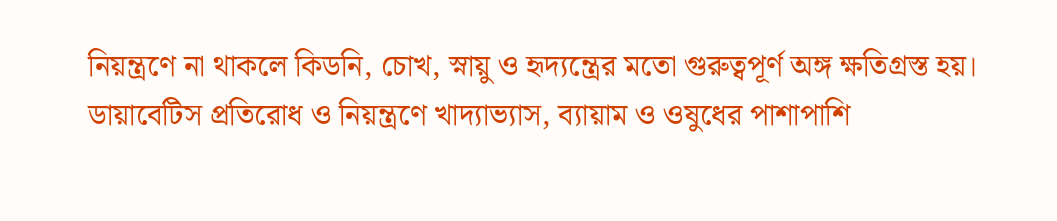নিয়ন্ত্রণে না থাকলে কিডনি, চোখ, স্নায়ু ও হৃদ্যন্ত্রের মতো গুরুত্বপূর্ণ অঙ্গ ক্ষতিগ্রস্ত হয়। ডায়াবেটিস প্রতিরোধ ও নিয়ন্ত্রণে খাদ্যাভ্যাস, ব্যায়াম ও ওষুধের পাশাপাশি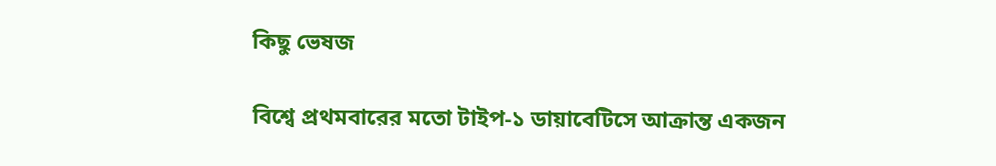কিছু ভেষজ

বিশ্বে প্রথমবারের মতো টাইপ-১ ডায়াবেটিসে আক্রান্ত একজন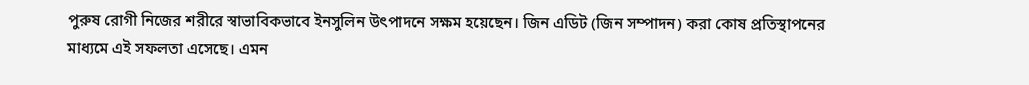পুরুষ রোগী নিজের শরীরে স্বাভাবিকভাবে ইনসুলিন উৎপাদনে সক্ষম হয়েছেন। জিন এডিট (জিন সম্পাদন) করা কোষ প্রতিস্থাপনের মাধ্যমে এই সফলতা এসেছে। এমন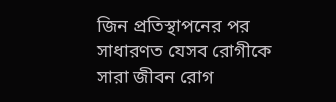জিন প্রতিস্থাপনের পর সাধারণত যেসব রোগীকে সারা জীবন রোগ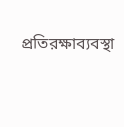প্রতিরক্ষাব্যবস্থা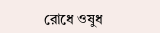রোধে ওষুধ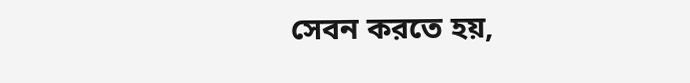সেবন করতে হয়,